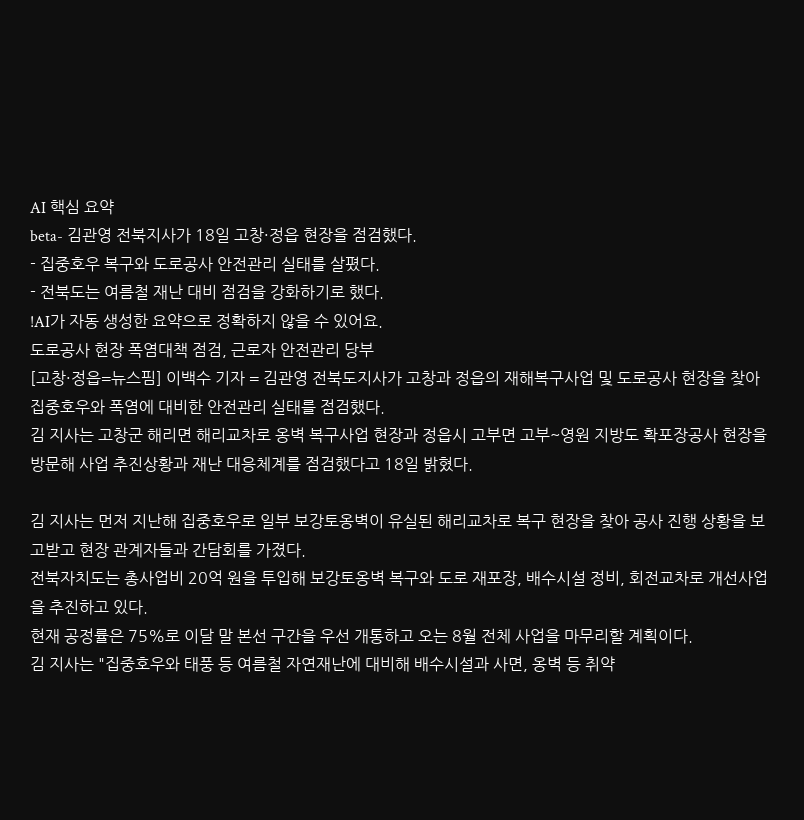AI 핵심 요약
beta- 김관영 전북지사가 18일 고창·정읍 현장을 점검했다.
- 집중호우 복구와 도로공사 안전관리 실태를 살폈다.
- 전북도는 여름철 재난 대비 점검을 강화하기로 했다.
!AI가 자동 생성한 요약으로 정확하지 않을 수 있어요.
도로공사 현장 폭염대책 점검, 근로자 안전관리 당부
[고창·정읍=뉴스핌] 이백수 기자 = 김관영 전북도지사가 고창과 정읍의 재해복구사업 및 도로공사 현장을 찾아 집중호우와 폭염에 대비한 안전관리 실태를 점검했다.
김 지사는 고창군 해리면 해리교차로 옹벽 복구사업 현장과 정읍시 고부면 고부~영원 지방도 확포장공사 현장을 방문해 사업 추진상황과 재난 대응체계를 점검했다고 18일 밝혔다.

김 지사는 먼저 지난해 집중호우로 일부 보강토옹벽이 유실된 해리교차로 복구 현장을 찾아 공사 진행 상황을 보고받고 현장 관계자들과 간담회를 가졌다.
전북자치도는 총사업비 20억 원을 투입해 보강토옹벽 복구와 도로 재포장, 배수시설 정비, 회전교차로 개선사업을 추진하고 있다.
현재 공정률은 75%로 이달 말 본선 구간을 우선 개통하고 오는 8월 전체 사업을 마무리할 계획이다.
김 지사는 "집중호우와 태풍 등 여름철 자연재난에 대비해 배수시설과 사면, 옹벽 등 취약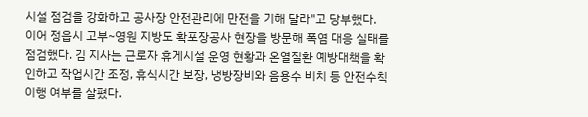시설 점검을 강화하고 공사장 안전관리에 만전을 기해 달라"고 당부했다.
이어 정읍시 고부~영원 지방도 확포장공사 현장을 방문해 폭염 대응 실태를 점검했다. 김 지사는 근로자 휴게시설 운영 현황과 온열질환 예방대책을 확인하고 작업시간 조정, 휴식시간 보장, 냉방장비와 음용수 비치 등 안전수칙 이행 여부를 살폈다.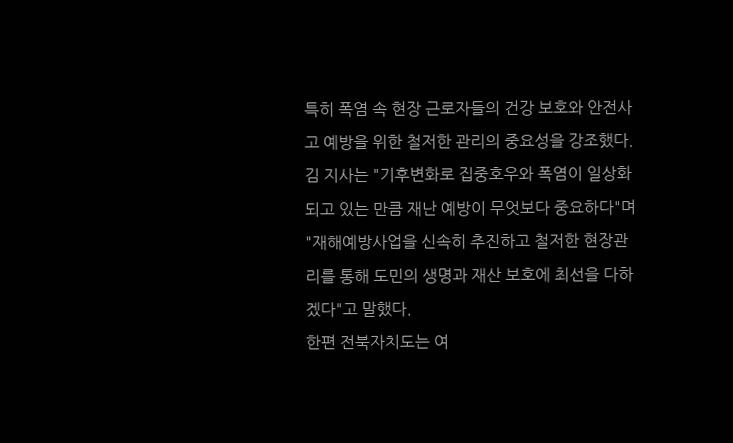특히 폭염 속 현장 근로자들의 건강 보호와 안전사고 예방을 위한 철저한 관리의 중요성을 강조했다. 김 지사는 "기후변화로 집중호우와 폭염이 일상화되고 있는 만큼 재난 예방이 무엇보다 중요하다"며 "재해예방사업을 신속히 추진하고 철저한 현장관리를 통해 도민의 생명과 재산 보호에 최선을 다하겠다"고 말했다.
한편 전북자치도는 여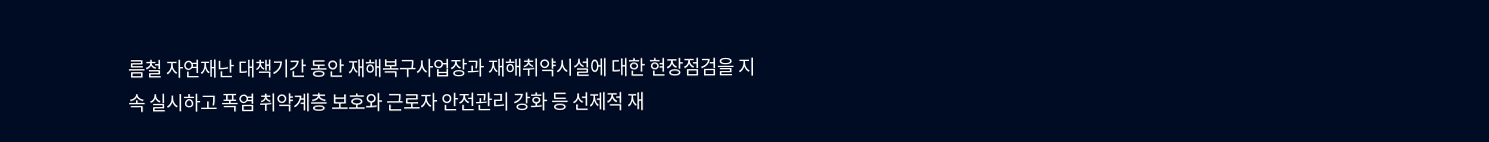름철 자연재난 대책기간 동안 재해복구사업장과 재해취약시설에 대한 현장점검을 지속 실시하고 폭염 취약계층 보호와 근로자 안전관리 강화 등 선제적 재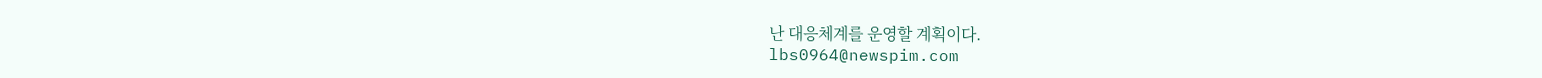난 대응체계를 운영할 계획이다.
lbs0964@newspim.com